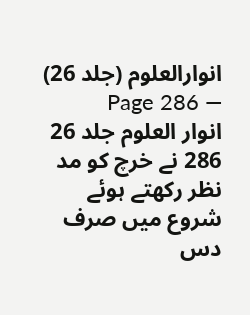انوارالعلوم (جلد 26) — Page 286
انوار العلوم جلد 26 286 نے خرچ کو مد نظر رکھتے ہوئے شروع میں صرف دس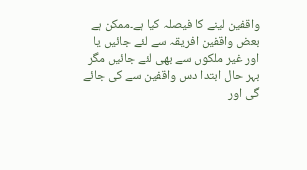واقفین لینے کا فیصلہ کیا ہے۔ممکن ہے بعض واقفین افریقہ سے لئے جائیں یا اور غیر ملکوں سے بھی لئے جائیں مگر بہر حال ابتدا دس واقفین سے کی جائے گی اور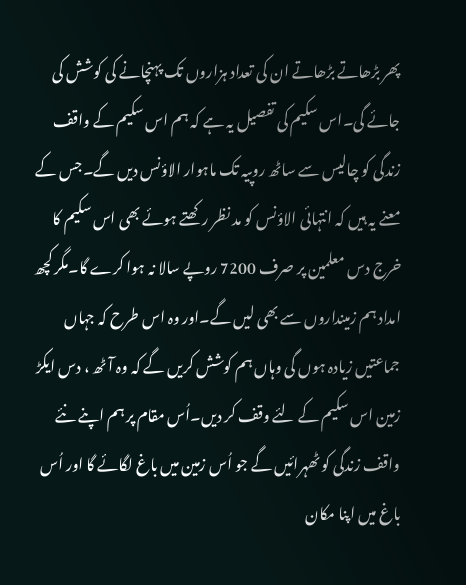پھر بڑھاتے بڑھاتے ان کی تعداد ہزاروں تک پہنچانے کی کوشش کی جائے گی۔اس سکیم کی تفصیل یہ ہے کہ ہم اس سکیم کے واقف زندگی کو چالیس سے ساٹھ روپیہ تک ماہوار الاؤنس دیں گے۔جس کے معنے یہ ہیں کہ انتہائی الاؤنس کو مد نظر رکھتے ہوئے بھی اس سکیم کا خرج دس معلمین پر صرف 7200 روپے سالا نہ ہوا کرے گا۔مگر کچھ امداد ہم زمینداروں سے بھی لیں گے۔اور وہ اس طرح کہ جہاں جماعتیں زیادہ ہوں گی وہاں ہم کوشش کریں گے کہ وہ آٹھ ، دس ایکڑ زمین اس سکیم کے لئے وقف کر دیں۔اُس مقام پر ہم اپنے نئے واقف زندگی کو ٹھہرائیں گے جو اُس زمین میں باغ لگائے گا اور اُس باغ میں اپنا مکان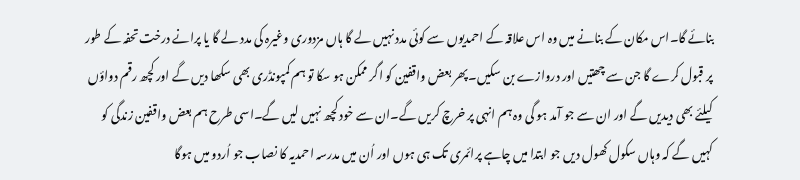بنائے گا۔اس مکان کے بنانے میں وہ اس علاقہ کے احمدیوں سے کوئی مدد نہیں لے گا ہاں مزدوری وغیرہ کی مدد لے گا یا پرانے درخت تحفہ کے طور پر قبول کرے گا جن سے چھتیں اور دروازے بن سکیں۔پھر بعض واقفین کو اگر ممکن ہو سکا تو ہم کمپونڈری بھی سکھا دیں گے اور کچھ رقم دواؤں کیلئے بھی دیدیں گے اور ان سے جو آمد ہو گی وہ ہم انہی پر خرچ کریں گے۔ان سے خود کچھ نہیں لیں گے۔اسی طرح ہم بعض واقفین زندگی کو کہیں گے کہ وہاں سکول کھول دیں جو ابتدا میں چاہے پرائمری تک ہی ہوں اور اُن میں مدرسہ احمدیہ کا نصاب جو اُردو میں ہوگا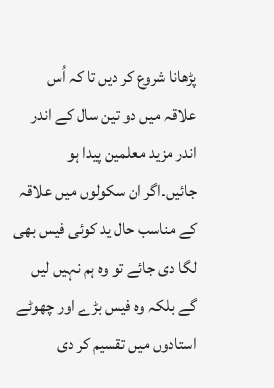پڑھانا شروع کر دیں تا کہ اُس علاقہ میں دو تین سال کے اندر اندر مزید معلمین پیدا ہو جائیں۔اگر ان سکولوں میں علاقہ کے مناسب حال ید کوئی فیس بھی لگا دی جائے تو وہ ہم نہیں لیں گے بلکہ وہ فیس بڑے اور چھوٹے استادوں میں تقسیم کر دی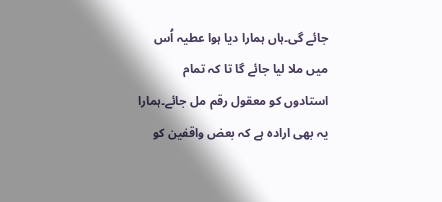جائے گی۔ہاں ہمارا دیا ہوا عطیہ اُس میں ملا لیا جائے گا تا کہ تمام استادوں کو معقول رقم مل جائے۔ہمارا یہ بھی ارادہ ہے کہ بعض واقفین کو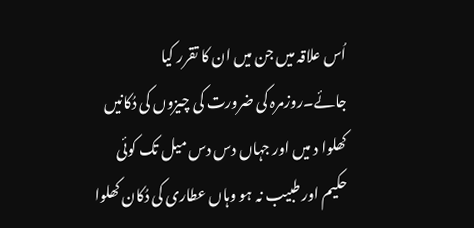اُس علاقہ میں جن میں ان کا تقرر کیا جائے۔روزمرہ کی ضرورت کی چیزوں کی دُکانیں کھلوا د میں اور جہاں دس دس میل تک کوئی حکیم اور طبیب نہ ہو وہاں عطاری کی دُکان کھلوا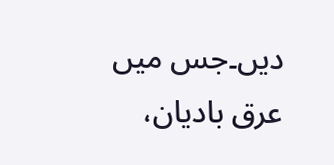دیں۔جس میں عرق بادیان،